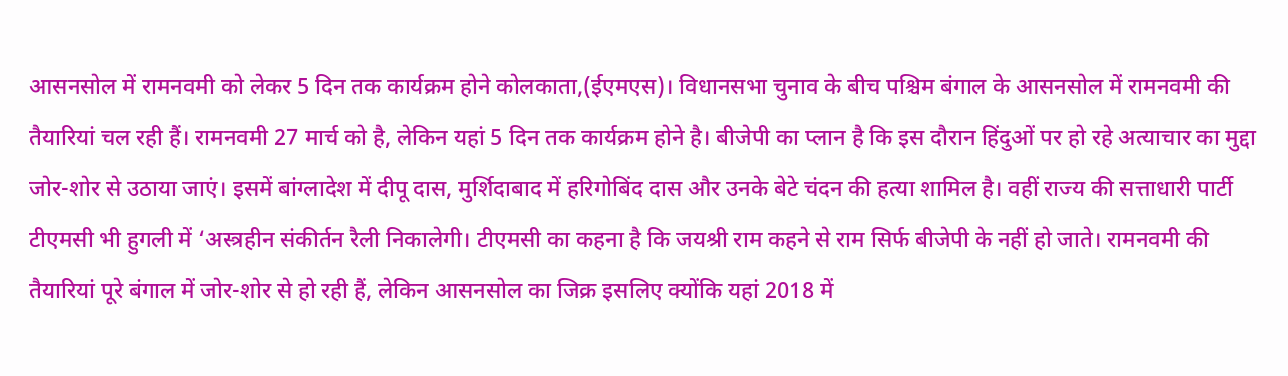आसनसोल में रामनवमी को लेकर 5 दिन तक कार्यक्रम होने कोलकाता,(ईएमएस)। विधानसभा चुनाव के बीच पश्चिम बंगाल के आसनसोल में रामनवमी की तैयारियां चल रही हैं। रामनवमी 27 मार्च को है, लेकिन यहां 5 दिन तक कार्यक्रम होने है। बीजेपी का प्लान है कि इस दौरान हिंदुओं पर हो रहे अत्याचार का मुद्दा जोर-शोर से उठाया जाएं। इसमें बांग्लादेश में दीपू दास, मुर्शिदाबाद में हरिगोबिंद दास और उनके बेटे चंदन की हत्या शामिल है। वहीं राज्य की सत्ताधारी पार्टी टीएमसी भी हुगली में ‘अस्त्रहीन संकीर्तन रैली निकालेगी। टीएमसी का कहना है कि जयश्री राम कहने से राम सिर्फ बीजेपी के नहीं हो जाते। रामनवमी की तैयारियां पूरे बंगाल में जोर-शोर से हो रही हैं, लेकिन आसनसोल का जिक्र इसलिए क्योंकि यहां 2018 में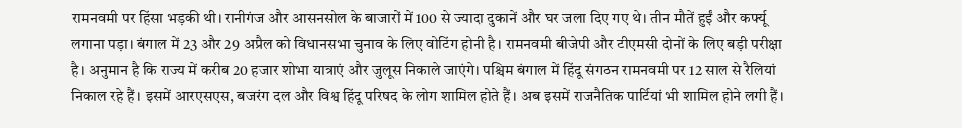रामनवमी पर हिंसा भड़की थी। रानीगंज और आसनसोल के बाजारों में 100 से ज्यादा दुकानें और घर जला दिए गए थे। तीन मौतें हुईं और कर्फ्यू लगाना पड़ा। बंगाल में 23 और 29 अप्रैल को विधानसभा चुनाव के लिए वोटिंग होनी है। रामनवमी बीजेपी और टीएमसी दोनों के लिए बड़ी परीक्षा है। अनुमान है कि राज्य में करीब 20 हजार शोभा यात्राएं और जुलूस निकाले जाएंगे। पश्चिम बंगाल में हिंदू संगठन रामनवमी पर 12 साल से रैलियां निकाल रहे हैं। इसमें आरएसएस, बजरंग दल और विश्व हिंदू परिषद के लोग शामिल होते हैं। अब इसमें राजनैतिक पार्टियां भी शामिल होने लगी हैं।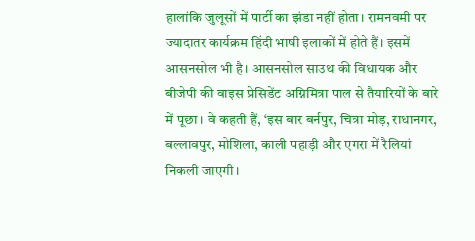हालांकि जुलूसों में पार्टी का झंडा नहीं होता। रामनवमी पर ज्यादातर कार्यक्रम हिंदी भाषी इलाकों में होते हैं। इसमें आसनसोल भी है। आसनसोल साउथ की विधायक और बीजेपी की वाइस प्रेसिडेंट अग्निमित्रा पाल से तैयारियों के बारे में पूछा। वे कहती हैं, ‘इस बार बर्नपुर, चित्रा मोड़, राधानगर, बल्लावपुर, मोशिला, काली पहाड़ी और एगरा में रैलियां निकली जाएगी।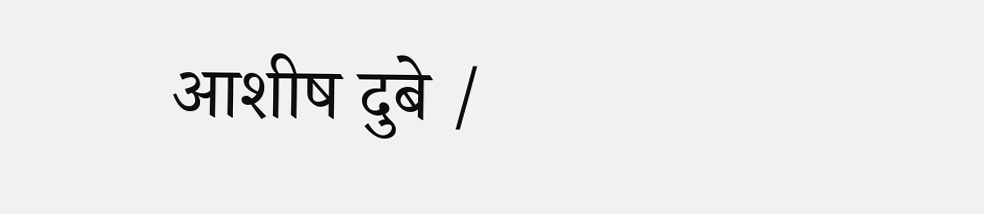आशीष दुबे /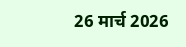26 मार्च 2026